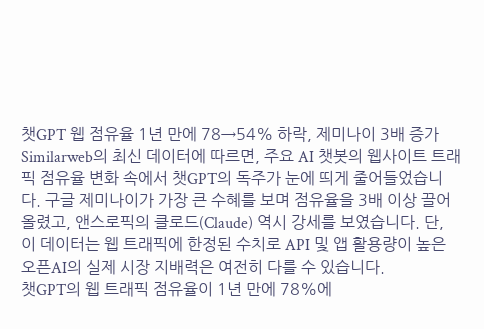챗GPT 웹 점유율 1년 만에 78→54% 하락, 제미나이 3배 증가
Similarweb의 최신 데이터에 따르면, 주요 AI 챗봇의 웹사이트 트래픽 점유율 변화 속에서 챗GPT의 독주가 눈에 띄게 줄어들었습니다. 구글 제미나이가 가장 큰 수혜를 보며 점유율을 3배 이상 끌어올렸고, 앤스로픽의 클로드(Claude) 역시 강세를 보였습니다. 단, 이 데이터는 웹 트래픽에 한정된 수치로 API 및 앱 활용량이 높은 오픈AI의 실제 시장 지배력은 여전히 다를 수 있습니다.
챗GPT의 웹 트래픽 점유율이 1년 만에 78%에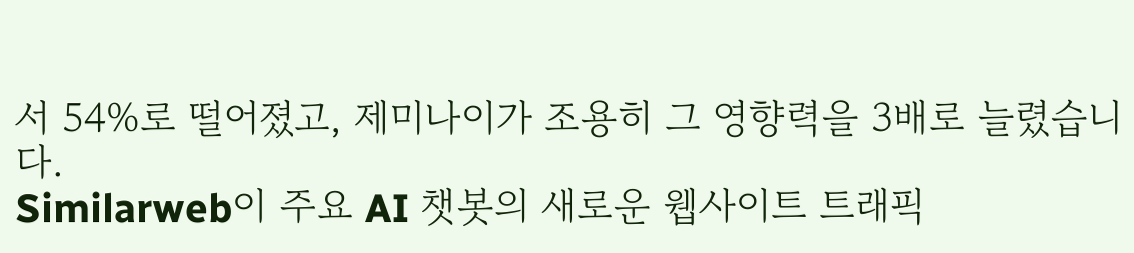서 54%로 떨어졌고, 제미나이가 조용히 그 영향력을 3배로 늘렸습니다.
Similarweb이 주요 AI 챗봇의 새로운 웹사이트 트래픽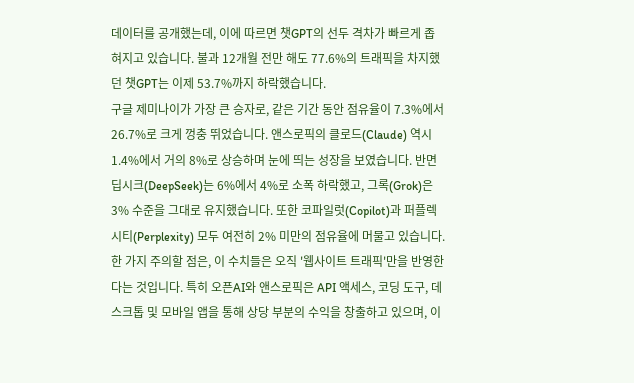데이터를 공개했는데, 이에 따르면 챗GPT의 선두 격차가 빠르게 좁혀지고 있습니다. 불과 12개월 전만 해도 77.6%의 트래픽을 차지했던 챗GPT는 이제 53.7%까지 하락했습니다.
구글 제미나이가 가장 큰 승자로, 같은 기간 동안 점유율이 7.3%에서 26.7%로 크게 껑충 뛰었습니다. 앤스로픽의 클로드(Claude) 역시 1.4%에서 거의 8%로 상승하며 눈에 띄는 성장을 보였습니다. 반면 딥시크(DeepSeek)는 6%에서 4%로 소폭 하락했고, 그록(Grok)은 3% 수준을 그대로 유지했습니다. 또한 코파일럿(Copilot)과 퍼플렉시티(Perplexity) 모두 여전히 2% 미만의 점유율에 머물고 있습니다.
한 가지 주의할 점은, 이 수치들은 오직 '웹사이트 트래픽'만을 반영한다는 것입니다. 특히 오픈AI와 앤스로픽은 API 액세스, 코딩 도구, 데스크톱 및 모바일 앱을 통해 상당 부분의 수익을 창출하고 있으며, 이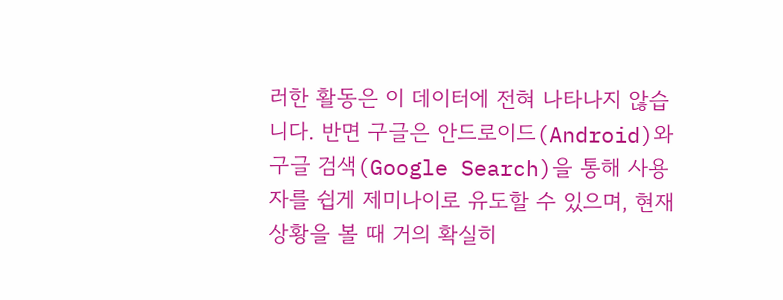러한 활동은 이 데이터에 전혀 나타나지 않습니다. 반면 구글은 안드로이드(Android)와 구글 검색(Google Search)을 통해 사용자를 쉽게 제미나이로 유도할 수 있으며, 현재 상황을 볼 때 거의 확실히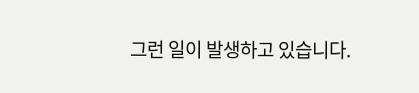그런 일이 발생하고 있습니다.